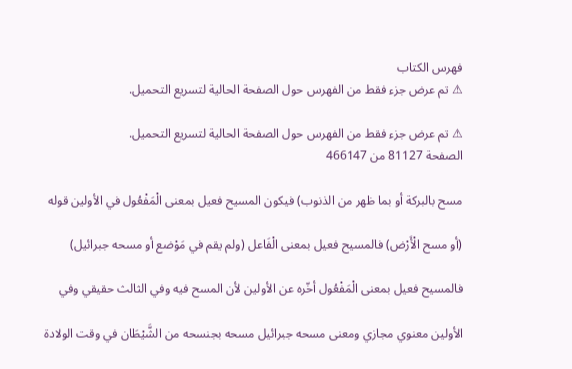فهرس الكتاب
⚠ تم عرض جزء فقط من الفهرس حول الصفحة الحالية لتسريع التحميل.

⚠ تم عرض جزء فقط من الفهرس حول الصفحة الحالية لتسريع التحميل.
الصفحة 81127 من 466147

مسح بالبركة أو بما ظهر من الذنوب) فيكون المسيح فعيل بمعنى الْمَفْعُول في الأولين قوله

(أو مسح الْأَرْض) فالمسيح فعيل بمعنى الْفَاعل (ولم يقم في مَوْضع أو مسحه جبرائيل)

فالمسيح فعيل بمعنى الْمَفْعُول أخّره عن الأولين لأن المسح فيه وفي الثالث حقيقي وفي

الأولين معنوي مجازي ومعنى مسحه جبرائيل مسحه بجنسحه من الشَّيْطَان في وقت الولادة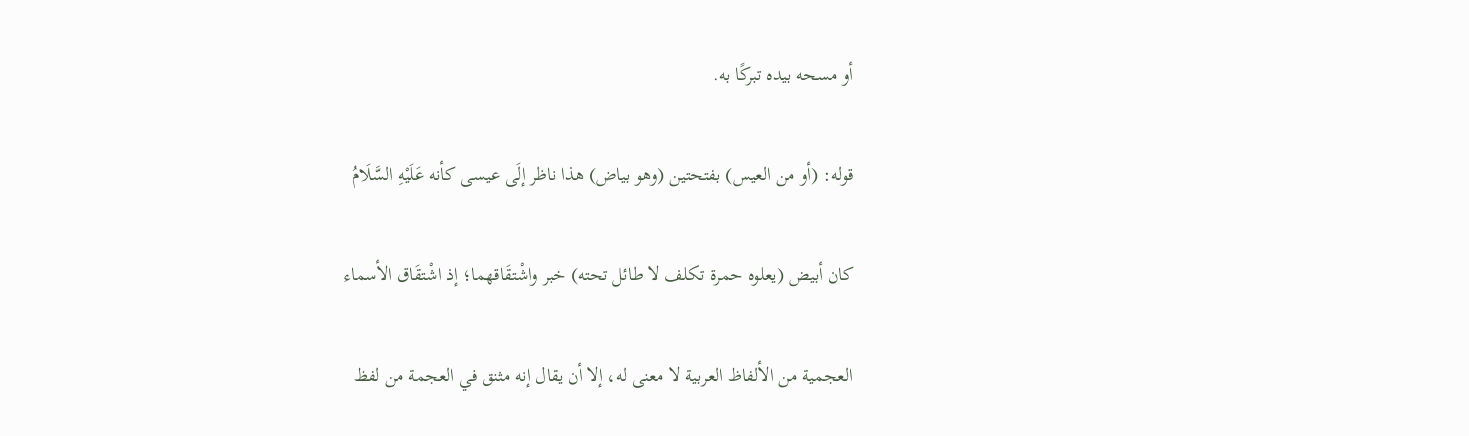أو مسحه بيده تبركًا به.

قوله: (أو من العيس) بفتحتين (وهو بياض) هذا ناظر إلَى عيسى كأنه عَلَيْهِ السَّلَامُ

كان أبيض (يعلوه حمرة تكلف لا طائل تحته) خبر واشْتقَاقهما؛ إذ اشْتقَاق الأسماء

العجمية من الألفاظ العربية لا معنى له، إلا أن يقال إنه مثنق في العجمة من لفظ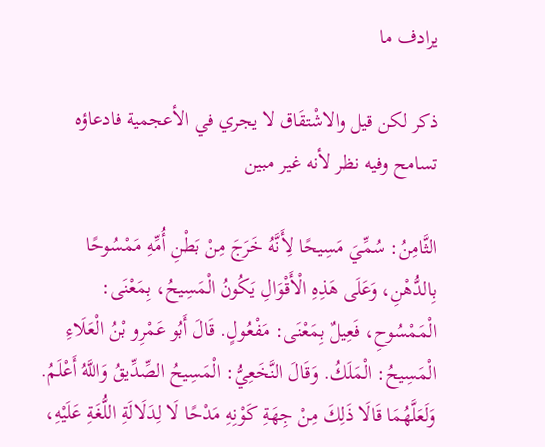يرادف ما

ذكر لكن قيل والاشْتقَاق لا يجري في الأعجمية فادعاؤه تسامح وفيه نظر لأنه غير مبين

الثَّامِنُ: سُمِّيَ مَسِيحًا لِأَنَّهُ خَرَجَ مِنْ بَطْنِ أُمِّهِ مَمْسُوحًا بِالدُّهْنِ، وَعَلَى هَذِهِ الْأَقْوَالِ يَكُونُ الْمَسِيحُ، بِمَعْنَى: الْمَمْسُوحِ، فَعِيلٌ بِمَعْنَى: مَفْعُولٍ. قَالَ أَبُو عَمْرِو بْنُ الْعَلَاءِ الْمَسِيحُ: الْمَلَكُ. وَقَالَ النَّخَعِيُّ: الْمَسِيحُ الصِّدِّيقُ وَاللَّهُ أَعْلَمُ. وَلَعَلَّهُمَا قَالَا ذَلِكَ مِنْ جِهَةِ كَوْنِهِ مَدْحًا لَا لِدَلَالَةِ اللُّغَةِ عَلَيْهِ،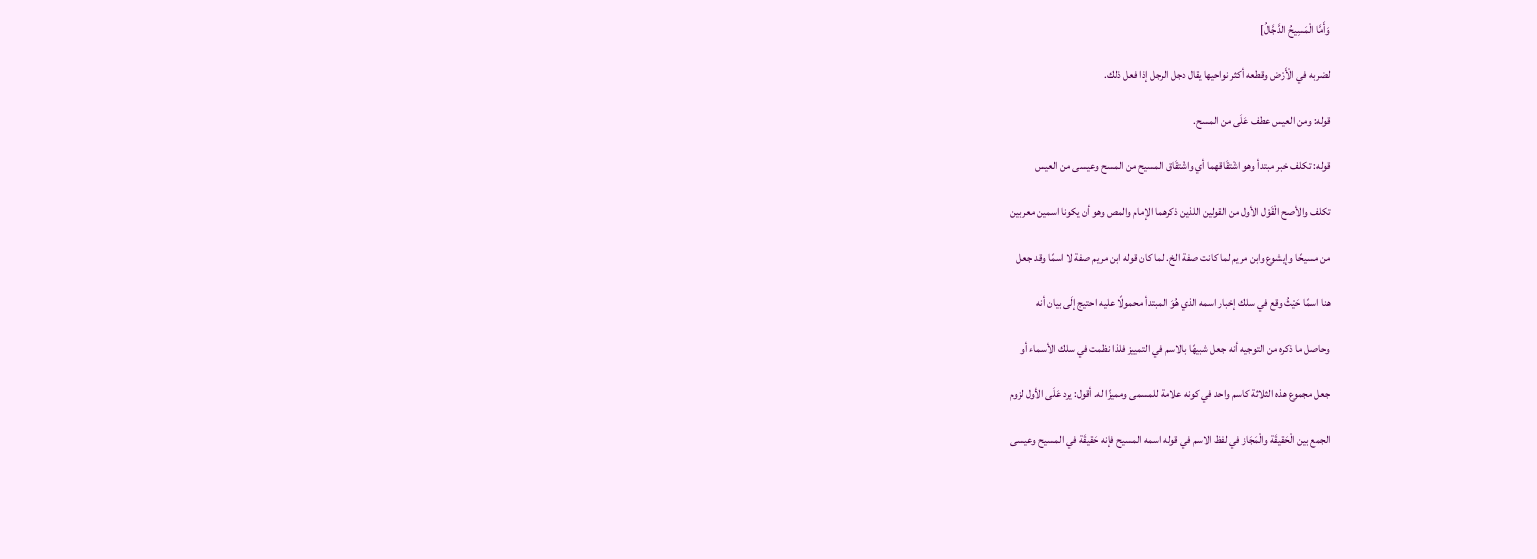وَأَمَّا الْمَسِيحُ الدَّجَّالُ]

لضربه في الْأَرْض وقطعه أكثر نواحيها يقال دجل الرجل إذا فعل ذلك.

قوله: ومن العيس عطف عَلَى من المسح.

قوله: تكلف خبر مبتدأ وهو اشْتقَاقهما أي واشْتقَاق المسيح من المسح وعيسى من العيس

تكلف والأصح الْقَوْل الأول من القولين اللذين ذكرهما الإمام والمص وهو أن يكونا اسمين معربين

من مسيحًا وإيشوع وابن مريم لما كانت صفة الخ. لما كان قوله ابن مريم صفة لا اسمًا وقد جعل

هنا اسمًا حَيْثُ وقع في سلك إخبار اسمه الذي هُوَ المبتدأ محمولًا عليه احتيج إلَى بيان أنه

وحاصل ما ذكره من التوجيه أنه جعل شبيهًا بالاسم في التمييز فلذا نظمت في سلك الأسماء أو

جعل مجموع هذه الثلاثة كاسم واحد في كونه علامة للمسمى ومميزًا له. أقول: يرد عَلَى الأول لزوم

الجمع بين الْحَقيقَة والْمَجَاز في لفظ الاسم في قوله اسمه المسيح فإنه حَقيقَة في المسيح وعيسى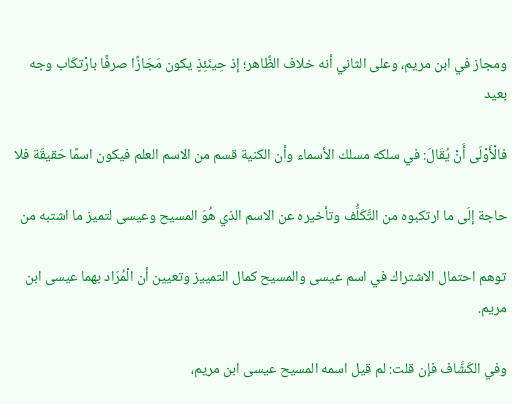ومجاز في ابن مريم، وعلى الثاني أنه خلاف الظَّاهر؛ إذ حِينَئِذٍ يكون مَجَازًا صرفًا بارْتكَاب وجه بعيد

فالْأَوْلَى أَنْ يُقَالَ: في سلكه مسلك الأسماء وأن الكنية قسم من الاسم العلم فيكون اسمًا حَقيقَة فلا

حاجة إلَى ما ارتكبوه من التَّكَلُّف وتأخيره عن الاسم الذي هُوَ المسيح وعيسى لتميز ما اشتبه من

توهم احتمال الاشتراك في اسم عيسى والمسيح كمال التمييز وتعيين أن الْمُرَاد بهما عيسى ابن مريم.

وفي الكَشَّاف فإن قلت: لم قيل اسمه المسيح عيسى ابن مريم،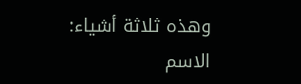وهذه ثلاثة أشياء: الاسم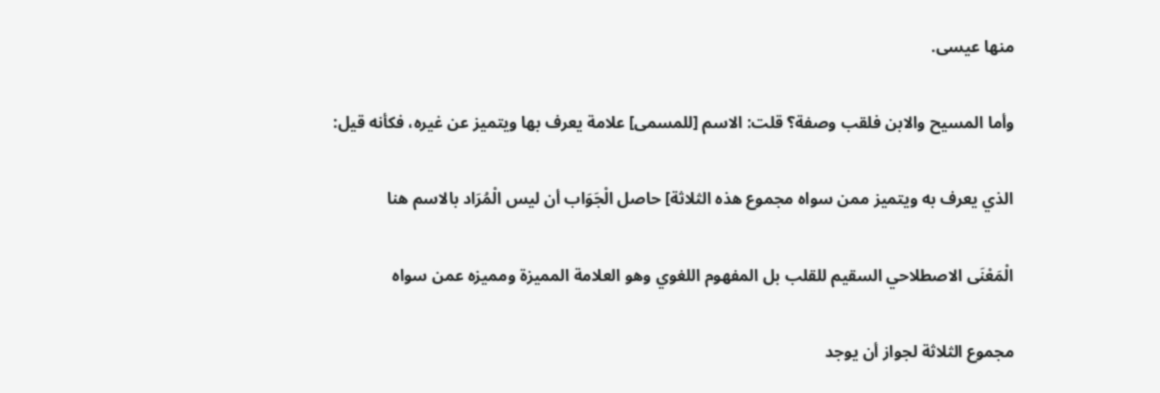منها عيسى.

وأما المسيح والابن فلقب وصفة؟ قلت: الاسم [للمسمى] علامة يعرف بها ويتميز عن غيره، فكأنه قيل:

الذي يعرف به ويتميز ممن سواه مجموع هذه الثلاثة] حاصل الْجَوَاب أن ليس الْمُرَاد بالاسم هنا

الْمَعْنَى الاصطلاحي السقيم للقلب بل المفهوم اللغوي وهو العلامة المميزة ومميزه عمن سواه

مجموع الثلاثة لجواز أن يوجد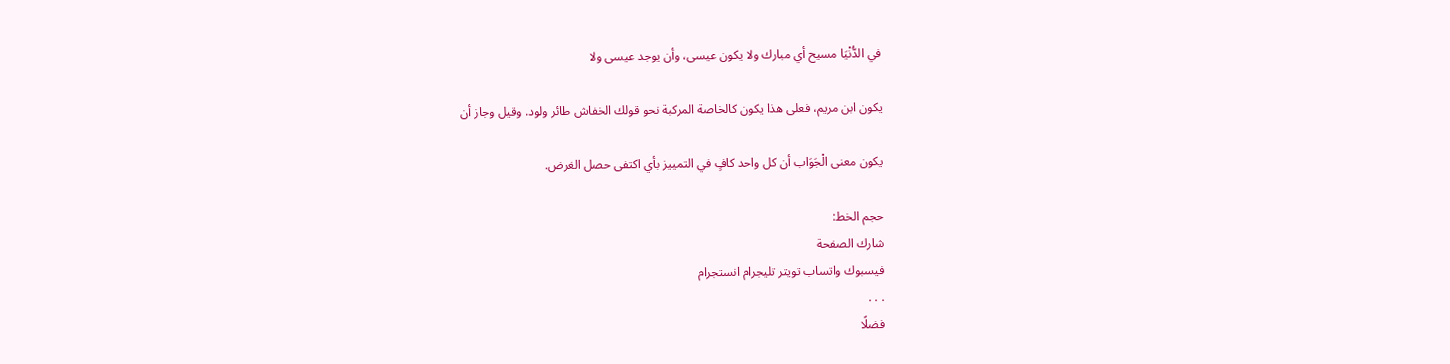في الدُّنْيَا مسيح أي مبارك ولا يكون عيسى، وأن يوجد عيسى ولا

يكون ابن مريم، فعلى هذا يكون كالخاصة المركبة نحو قولك الخفاش طائر ولود. وقيل وجاز أن

يكون معنى الْجَوَاب أن كل واحد كافٍ في التمييز بأي اكتفى حصل الغرض.

حجم الخط:
شارك الصفحة
فيسبوك واتساب تويتر تليجرام انستجرام
. . .
فضلًا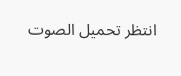انتظر تحميل الصوت